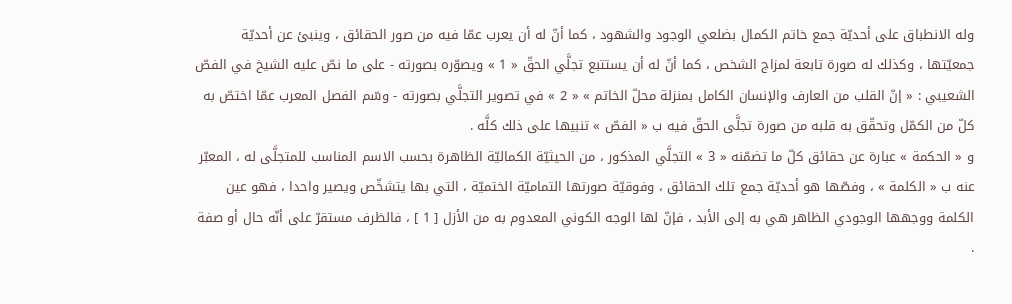وله الانطباق على أحديّة جمع خاتم الكمال بضلعي الوجود والشهود ، كما أنّ له أن يعرب عمّا فيه من صور الحقائق ، وينبئ عن أحديّة جمعيّتها ، وكذلك له صورة تابعة لمزاج الشخص ، كما أنّ له أن يستتبع تجلَّي الحقّ « 1 » ويصوّره بصورته - على ما نصّ عليه الشيخ في الفصّ الشعيبي : « إنّ القلب من العارف والإنسان الكامل بمنزلة محلّ الخاتم » « 2 » في تصوير التجلَّي بصورته - وسّم الفصل المعرب عمّا اختصّ به كلّ من الكمّل وتحقّق به قلبه من صورة تجلَّى الحقّ فيه ب « الفصّ » تنبيها على ذلك كلَّه .
و « الحكمة » عبارة عن حقائق كلّ ما تضمّنه « 3 » التجلَّي المذكور ، من الحيثيّة الكماليّة الظاهرة بحسب الاسم المناسب للمتجلَّى له ، المعبّر عنه ب « الكلمة » ، وفصّها هو أحديّة جمع تلك الحقائق ، وفوقيّة صورتها التماميّة الختميّة ، التي بها يتشخّص ويصير واحدا ، فهو عين الكلمة ووجهها الوجودي الظاهر هي به إلى الأبد ، فإنّ لها الوجه الكوني المعدوم به من الأزل [ 1 ] ، فالظرف مستقرّ على أنّه حال أو صفة .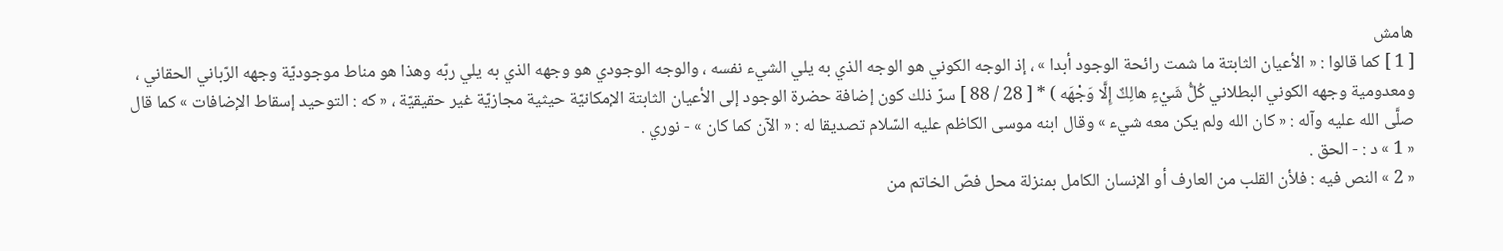هامش
[ 1 ] كما قالوا : « الأعيان الثابتة ما شمت رائحة الوجود أبدا » ، إذ الوجه الكوني هو الوجه الذي به يلي الشيء نفسه ، والوجه الوجودي هو وجهه الذي به يلي ربّه وهذا هو مناط موجوديّة وجهه الرّباني الحقاني ، ومعدومية وجهه الكوني البطلاني كُلُّ شَيْءٍ هالِكٌ إِلَّا وَجْهَه ) * [ 28 / 88 ] سرّ ذلك كون إضافة حضرة الوجود إلى الأعيان الثابتة الإمكانيّة حيثية مجازيّة غير حقيقيّة ، « كه : التوحيد إسقاط الإضافات » كما قال صلَّى الله عليه وآله : « كان الله ولم يكن معه شيء » وقال ابنه موسى الكاظم عليه السّلام تصديقا له : « الآن كما كان » - نوري .
« 1 » د : - الحق .
« 2 » النص فيه : فلأن القلب من العارف أو الإنسان الكامل بمنزلة محل فصّ الخاتم من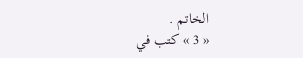الخاتم .
« 3 » كتب في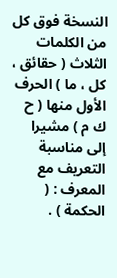النسخة فوق كل من الكلمات الثلاث ( حقائق ، كل ، ما ) الحرف الأول منها ( ح ك م ) مشيرا إلى مناسبة التعريف مع المعرف : ( الحكمة ) .